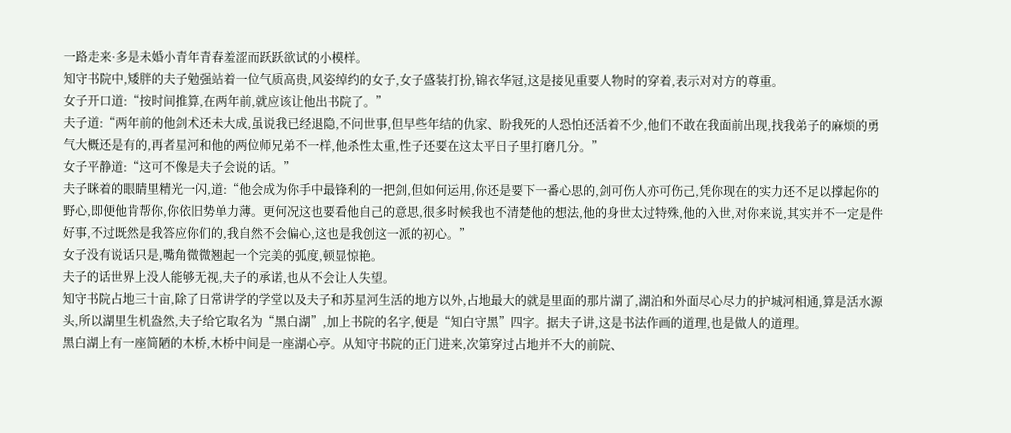一路走来·多是未婚小青年青春羞涩而跃跃欲试的小模样。
知守书院中,矮胖的夫子勉强站着一位气质高贵,风姿绰约的女子,女子盛装打扮,锦衣华冠,这是接见重要人物时的穿着,表示对对方的尊重。
女子开口道:“按时间推算,在两年前,就应该让他出书院了。”
夫子道:“两年前的他剑术还未大成,虽说我已经退隐,不问世事,但早些年结的仇家、盼我死的人恐怕还活着不少,他们不敢在我面前出现,找我弟子的麻烦的勇气大概还是有的,再者星河和他的两位师兄弟不一样,他杀性太重,性子还要在这太平日子里打磨几分。”
女子平静道:“这可不像是夫子会说的话。”
夫子眯着的眼睛里精光一闪,道:“他会成为你手中最锋利的一把剑,但如何运用,你还是要下一番心思的,剑可伤人亦可伤己,凭你现在的实力还不足以撑起你的野心,即便他肯帮你,你依旧势单力薄。更何况这也要看他自己的意思,很多时候我也不清楚他的想法,他的身世太过特殊,他的入世,对你来说,其实并不一定是件好事,不过既然是我答应你们的,我自然不会偏心,这也是我创这一派的初心。”
女子没有说话只是,嘴角微微翘起一个完美的弧度,顿显惊艳。
夫子的话世界上没人能够无视,夫子的承诺,也从不会让人失望。
知守书院占地三十亩,除了日常讲学的学堂以及夫子和苏星河生活的地方以外,占地最大的就是里面的那片湖了,湖泊和外面尽心尽力的护城河相通,算是活水源头,所以湖里生机盎然,夫子给它取名为“黑白湖”,加上书院的名字,便是“知白守黑”四字。据夫子讲,这是书法作画的道理,也是做人的道理。
黑白湖上有一座简陋的木桥,木桥中间是一座湖心亭。从知守书院的正门进来,次第穿过占地并不大的前院、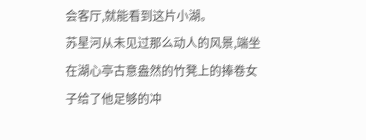会客厅,就能看到这片小湖。
苏星河从未见过那么动人的风景,端坐在湖心亭古意盎然的竹凳上的捧卷女子给了他足够的冲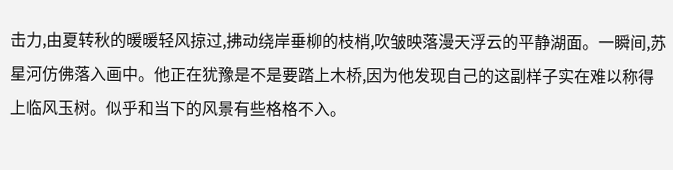击力,由夏转秋的暖暖轻风掠过,拂动绕岸垂柳的枝梢,吹皱映落漫天浮云的平静湖面。一瞬间,苏星河仿佛落入画中。他正在犹豫是不是要踏上木桥,因为他发现自己的这副样子实在难以称得上临风玉树。似乎和当下的风景有些格格不入。